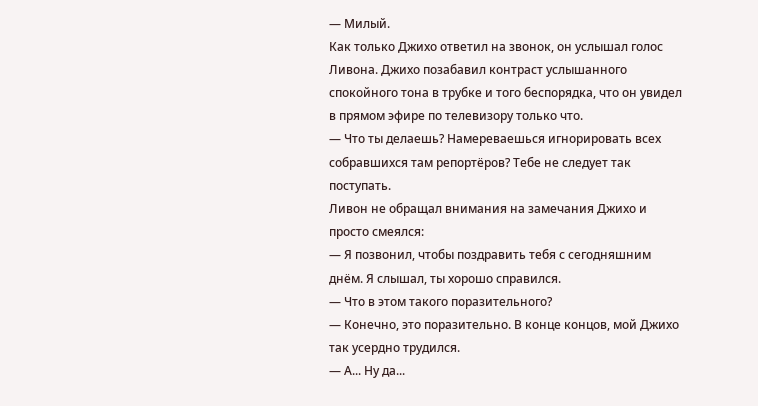— Милый.
Как только Джихо ответил на звонок, он услышал голос Ливона. Джихо позабавил контраст услышанного спокойного тона в трубке и того беспорядка, что он увидел в прямом эфире по телевизору только что.
— Что ты делаешь? Намереваешься игнорировать всех собравшихся там репортёров? Тебе не следует так поступать.
Ливон не обращал внимания на замечания Джихо и просто смеялся:
— Я позвонил, чтобы поздравить тебя с сегодняшним днём. Я слышал, ты хорошо справился.
— Что в этом такого поразительного?
— Конечно, это поразительно. В конце концов, мой Джихо так усердно трудился.
— А... Ну да...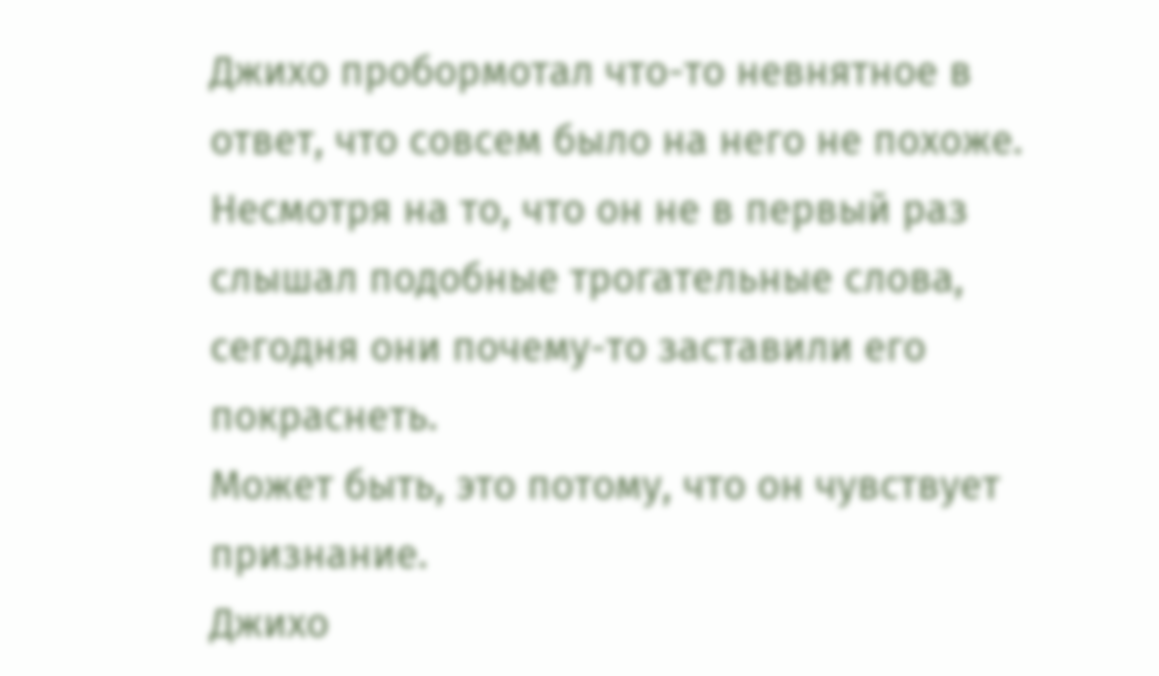Джихо пробормотал что-то невнятное в ответ, что совсем было на него не похоже. Несмотря на то, что он не в первый раз слышал подобные трогательные слова, сегодня они почему-то заставили его покраснеть.
Может быть, это потому, что он чувствует признание.
Джихо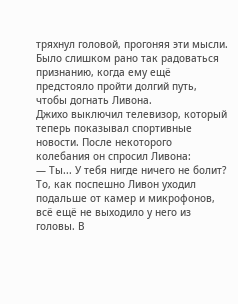тряхнул головой, прогоняя эти мысли. Было слишком рано так радоваться признанию, когда ему ещё предстояло пройти долгий путь, чтобы догнать Ливона.
Джихо выключил телевизор, который теперь показывал спортивные новости. После некоторого колебания он спросил Ливона:
— Ты... У тебя нигде ничего не болит?
То, как поспешно Ливон уходил подальше от камер и микрофонов, всё ещё не выходило у него из головы. В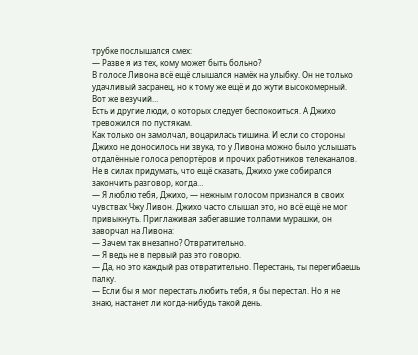трубке послышался смех:
— Разве я из тех, кому может быть больно?
В голосе Ливона всё ещё слышался намёк на улыбку. Он не только удачливый засранец, но к тому же ещё и до жути высокомерный.
Вот же везучий…
Есть и другие люди, о которых следует беспокоиться. А Джихо тревожился по пустякам.
Как только он замолчал, воцарилась тишина. И если со стороны Джихо не доносилось ни звука, то у Ливона можно было услышать отдалённые голоса репортёров и прочих работников телеканалов.
Не в силах придумать, что ещё сказать, Джихо уже собирался закончить разговор, когда…
— Я люблю тебя, Джихо, — нежным голосом признался в своих чувствах Чжу Ливон. Джихо часто слышал это, но всё ещё не мог привыкнуть. Приглаживая забегавшие толпами мурашки, он заворчал на Ливона:
— Зачем так внезапно? Отвратительно.
— Я ведь не в первый раз это говорю.
— Да, но это каждый раз отвратительно. Перестань, ты перегибаешь палку.
— Если бы я мог перестать любить тебя, я бы перестал. Но я не знаю, настанет ли когда-нибудь такой день.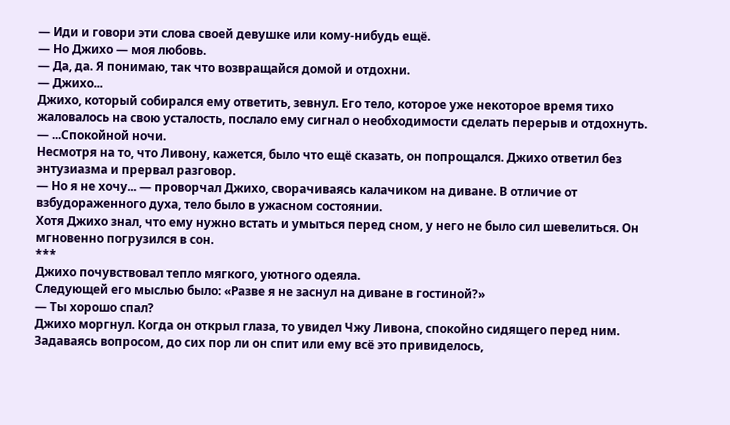— Иди и говори эти слова своей девушке или кому-нибудь ещё.
— Но Джихо — моя любовь.
— Да, да. Я понимаю, так что возвращайся домой и отдохни.
— Джихо...
Джихо, который собирался ему ответить, зевнул. Его тело, которое уже некоторое время тихо жаловалось на свою усталость, послало ему сигнал о необходимости сделать перерыв и отдохнуть.
— ...Спокойной ночи.
Несмотря на то, что Ливону, кажется, было что ещё сказать, он попрощался. Джихо ответил без энтузиазма и прервал разговор.
— Но я не хочу... — проворчал Джихо, сворачиваясь калачиком на диване. В отличие от взбудораженного духа, тело было в ужасном состоянии.
Хотя Джихо знал, что ему нужно встать и умыться перед сном, у него не было сил шевелиться. Он мгновенно погрузился в сон.
***
Джихо почувствовал тепло мягкого, уютного одеяла.
Следующей его мыслью было: «Разве я не заснул на диване в гостиной?»
— Ты хорошо спал?
Джихо моргнул. Когда он открыл глаза, то увидел Чжу Ливона, спокойно сидящего перед ним. Задаваясь вопросом, до сих пор ли он спит или ему всё это привиделось,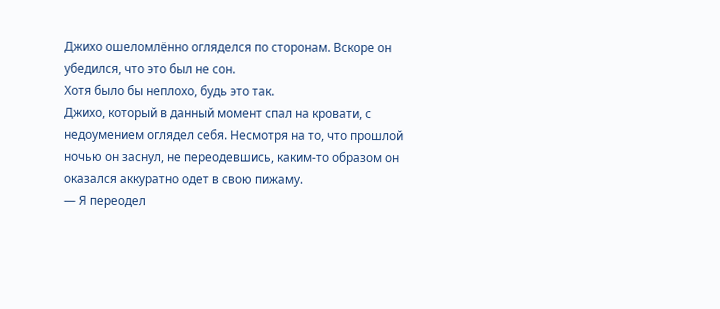Джихо ошеломлённо огляделся по сторонам. Вскоре он убедился, что это был не сон.
Хотя было бы неплохо, будь это так.
Джихо, который в данный момент спал на кровати, с недоумением оглядел себя. Несмотря на то, что прошлой ночью он заснул, не переодевшись, каким-то образом он оказался аккуратно одет в свою пижаму.
— Я переодел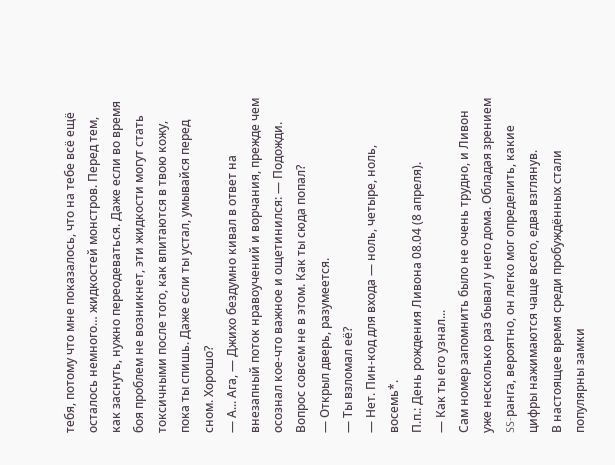тебя, потому что мне показалось, что на тебе всё ещё осталось немного… жидкостей монстров. Перед тем, как заснуть, нужно переодеваться. Даже если во время боя проблем не возникнет, эти жидкости могут стать токсичными после того, как впитаются в твою кожу, пока ты спишь. Даже если ты устал, умывайся перед сном. Хорошо?
— А... Ага, — Джихо бездумно кивал в ответ на внезапный поток нравоучений и ворчания, прежде чем осознал кое-что важное и ощетинился: — Подожди. Вопрос совсем не в этом. Как ты сюда попал?
— Открыл дверь, разумеется.
— Ты взломал её?
— Нет. Пин-код для входа — ноль, четыре, ноль, восемь*.
П.п.: День рождения Ливона 08.04 (8 апреля).
— Как ты его узнал...
Сам номер запомнить было не очень трудно, и Ливон уже несколько раз бывал у него дома. Обладая зрением SS-ранга, вероятно, он легко мог определить, какие цифры нажимаются чаще всего, едва взглянув.
В настоящее время среди пробуждённых стали популярны замки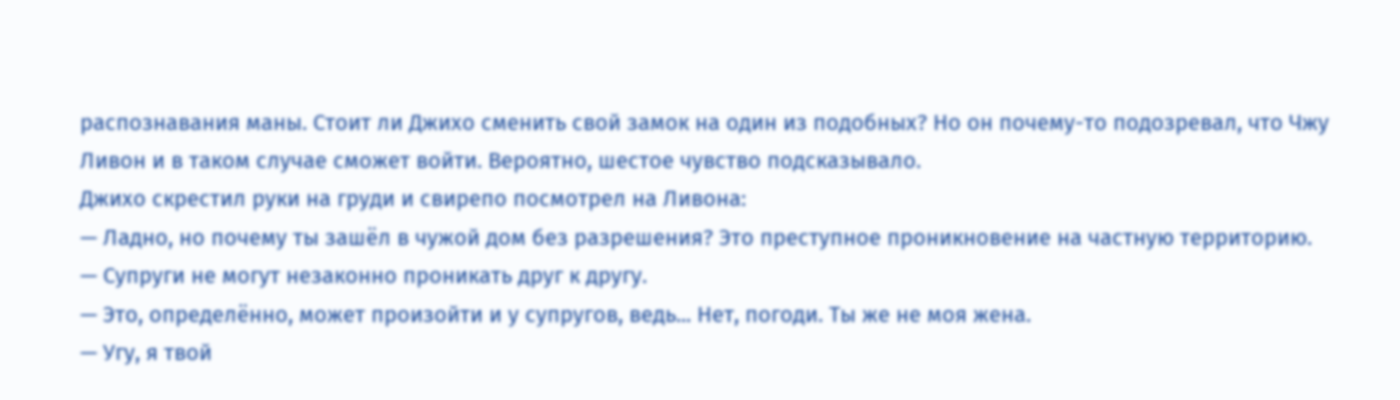распознавания маны. Стоит ли Джихо сменить свой замок на один из подобных? Но он почему-то подозревал, что Чжу Ливон и в таком случае сможет войти. Вероятно, шестое чувство подсказывало.
Джихо скрестил руки на груди и свирепо посмотрел на Ливона:
— Ладно, но почему ты зашёл в чужой дом без разрешения? Это преступное проникновение на частную территорию.
— Супруги не могут незаконно проникать друг к другу.
— Это, определённо, может произойти и у супругов, ведь... Нет, погоди. Ты же не моя жена.
— Угу, я твой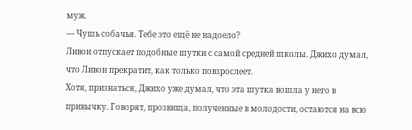муж.
— Чушь собачья. Тебе это ещё не надоело?
Ливон отпускает подобные шутки с самой средней школы. Джихо думал, что Ливон прекратит, как только повзрослеет.
Хотя, признаться, Джихо уже думал, что эта шутка вошла у него в привычку. Говорят, прозвища, полученные в молодости, остаются на всю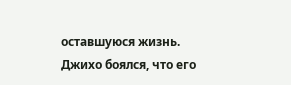оставшуюся жизнь. Джихо боялся, что его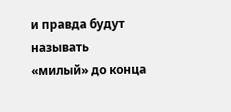и правда будут называть «милый» до конца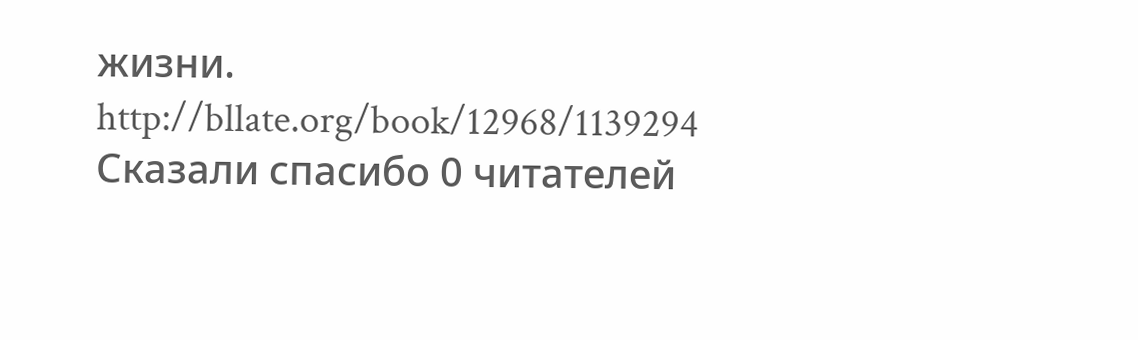жизни.
http://bllate.org/book/12968/1139294
Сказали спасибо 0 читателей